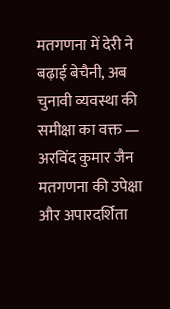मतगणना में देरी ने बढ़ाई बेचैनी, अब चुनावी व्यवस्था की समीक्षा का वक्त — अरविंद कुमार जैन
मतगणना की उपेक्षा और अपारदर्शिता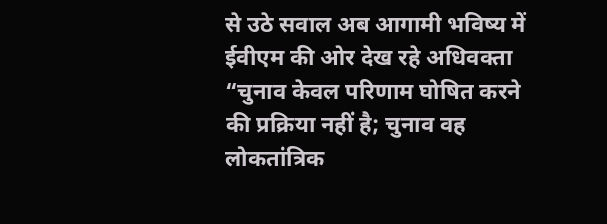से उठे सवाल अब आगामी भविष्य में ईवीएम की ओर देख रहे अधिवक्ता “चुनाव केवल परिणाम घोषित करने की प्रक्रिया नहीं है; चुनाव वह लोकतांत्रिक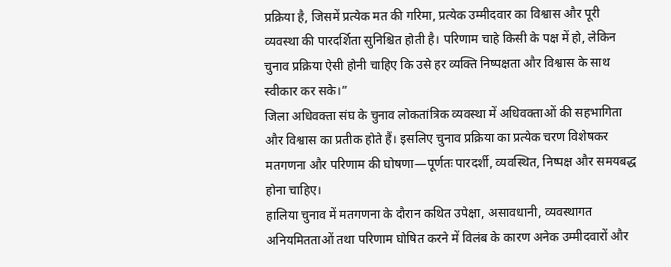प्रक्रिया है, जिसमें प्रत्येक मत की गरिमा, प्रत्येक उम्मीदवार का विश्वास और पूरी व्यवस्था की पारदर्शिता सुनिश्चित होती है। परिणाम चाहे किसी के पक्ष में हो, लेकिन चुनाव प्रक्रिया ऐसी होनी चाहिए कि उसे हर व्यक्ति निष्पक्षता और विश्वास के साथ स्वीकार कर सके।”
जिला अधिवक्ता संघ के चुनाव लोकतांत्रिक व्यवस्था में अधिवक्ताओं की सहभागिता और विश्वास का प्रतीक होते हैं। इसलिए चुनाव प्रक्रिया का प्रत्येक चरण विशेषकर मतगणना और परिणाम की घोषणा—पूर्णतः पारदर्शी, व्यवस्थित, निष्पक्ष और समयबद्ध होना चाहिए।
हालिया चुनाव में मतगणना के दौरान कथित उपेक्षा, असावधानी, व्यवस्थागत अनियमितताओं तथा परिणाम घोषित करने में विलंब के कारण अनेक उम्मीदवारों और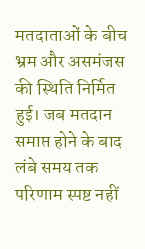मतदाताओं के बीच भ्रम और असमंजस की स्थिति निर्मित हुई। जब मतदान समाप्त होने के बाद लंबे समय तक परिणाम स्पष्ट नहीं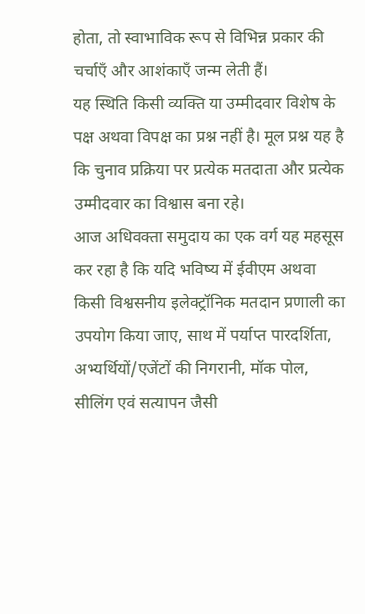होता, तो स्वाभाविक रूप से विभिन्न प्रकार की चर्चाएँ और आशंकाएँ जन्म लेती हैं।
यह स्थिति किसी व्यक्ति या उम्मीदवार विशेष के पक्ष अथवा विपक्ष का प्रश्न नहीं है। मूल प्रश्न यह है कि चुनाव प्रक्रिया पर प्रत्येक मतदाता और प्रत्येक उम्मीदवार का विश्वास बना रहे।
आज अधिवक्ता समुदाय का एक वर्ग यह महसूस कर रहा है कि यदि भविष्य में ईवीएम अथवा किसी विश्वसनीय इलेक्ट्रॉनिक मतदान प्रणाली का उपयोग किया जाए, साथ में पर्याप्त पारदर्शिता, अभ्यर्थियों/एजेंटों की निगरानी, मॉक पोल, सीलिंग एवं सत्यापन जैसी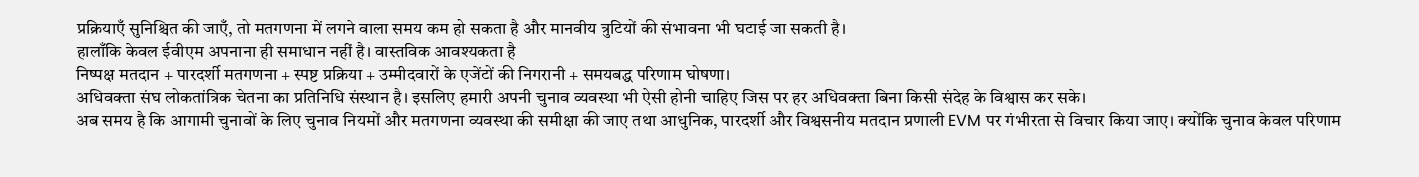प्रक्रियाएँ सुनिश्चित की जाएँ, तो मतगणना में लगने वाला समय कम हो सकता है और मानवीय त्रुटियों की संभावना भी घटाई जा सकती है।
हालाँकि केवल ईवीएम अपनाना ही समाधान नहीं है। वास्तविक आवश्यकता है
निष्पक्ष मतदान + पारदर्शी मतगणना + स्पष्ट प्रक्रिया + उम्मीदवारों के एजेंटों की निगरानी + समयबद्ध परिणाम घोषणा।
अधिवक्ता संघ लोकतांत्रिक चेतना का प्रतिनिधि संस्थान है। इसलिए हमारी अपनी चुनाव व्यवस्था भी ऐसी होनी चाहिए जिस पर हर अधिवक्ता बिना किसी संदेह के विश्वास कर सके।
अब समय है कि आगामी चुनावों के लिए चुनाव नियमों और मतगणना व्यवस्था की समीक्षा की जाए तथा आधुनिक, पारदर्शी और विश्वसनीय मतदान प्रणाली EVM पर गंभीरता से विचार किया जाए। क्योंकि चुनाव केवल परिणाम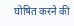घोषित करने की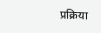प्रक्रिया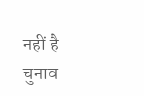नहीं है चुनाव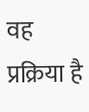वह प्रक्रिया है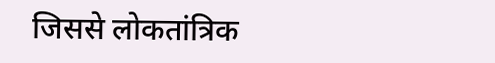जिससे लोकतांत्रिक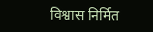विश्वास निर्मित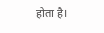होता है।